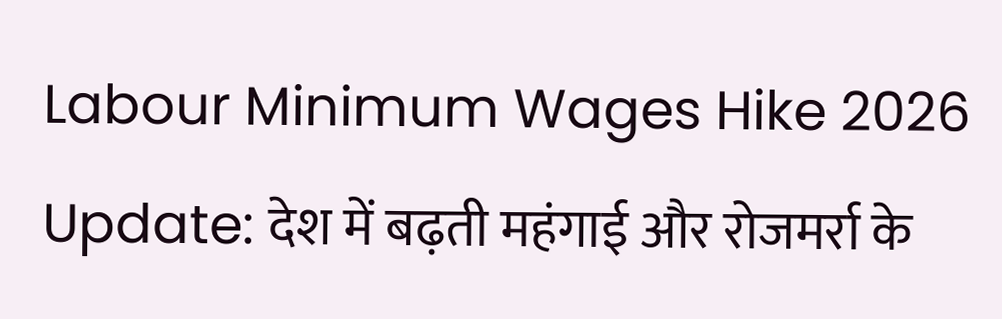Labour Minimum Wages Hike 2026 Update: देश में बढ़ती महंगाई और रोजमर्रा के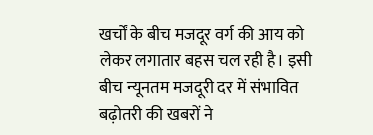खर्चों के बीच मजदूर वर्ग की आय को लेकर लगातार बहस चल रही है। इसी बीच न्यूनतम मजदूरी दर में संभावित बढ़ोतरी की खबरों ने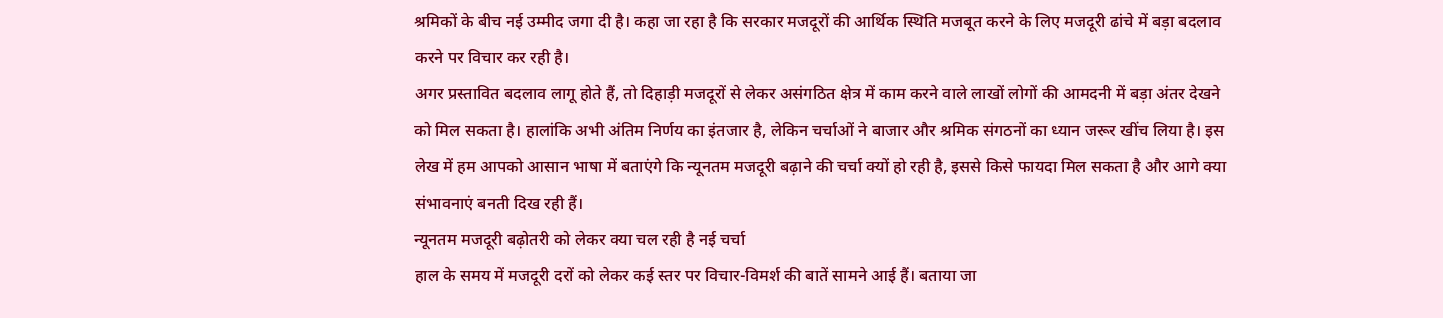श्रमिकों के बीच नई उम्मीद जगा दी है। कहा जा रहा है कि सरकार मजदूरों की आर्थिक स्थिति मजबूत करने के लिए मजदूरी ढांचे में बड़ा बदलाव करने पर विचार कर रही है।
अगर प्रस्तावित बदलाव लागू होते हैं, तो दिहाड़ी मजदूरों से लेकर असंगठित क्षेत्र में काम करने वाले लाखों लोगों की आमदनी में बड़ा अंतर देखने को मिल सकता है। हालांकि अभी अंतिम निर्णय का इंतजार है, लेकिन चर्चाओं ने बाजार और श्रमिक संगठनों का ध्यान जरूर खींच लिया है। इस लेख में हम आपको आसान भाषा में बताएंगे कि न्यूनतम मजदूरी बढ़ाने की चर्चा क्यों हो रही है, इससे किसे फायदा मिल सकता है और आगे क्या संभावनाएं बनती दिख रही हैं।
न्यूनतम मजदूरी बढ़ोतरी को लेकर क्या चल रही है नई चर्चा
हाल के समय में मजदूरी दरों को लेकर कई स्तर पर विचार-विमर्श की बातें सामने आई हैं। बताया जा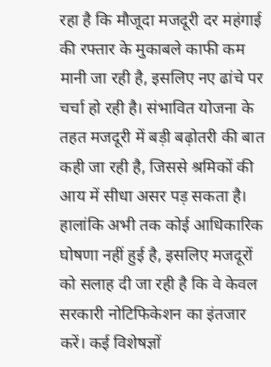रहा है कि मौजूदा मजदूरी दर महंगाई की रफ्तार के मुकाबले काफी कम मानी जा रही है, इसलिए नए ढांचे पर चर्चा हो रही है। संभावित योजना के तहत मजदूरी में बड़ी बढ़ोतरी की बात कही जा रही है, जिससे श्रमिकों की आय में सीधा असर पड़ सकता है।
हालांकि अभी तक कोई आधिकारिक घोषणा नहीं हुई है, इसलिए मजदूरों को सलाह दी जा रही है कि वे केवल सरकारी नोटिफिकेशन का इंतजार करें। कई विशेषज्ञों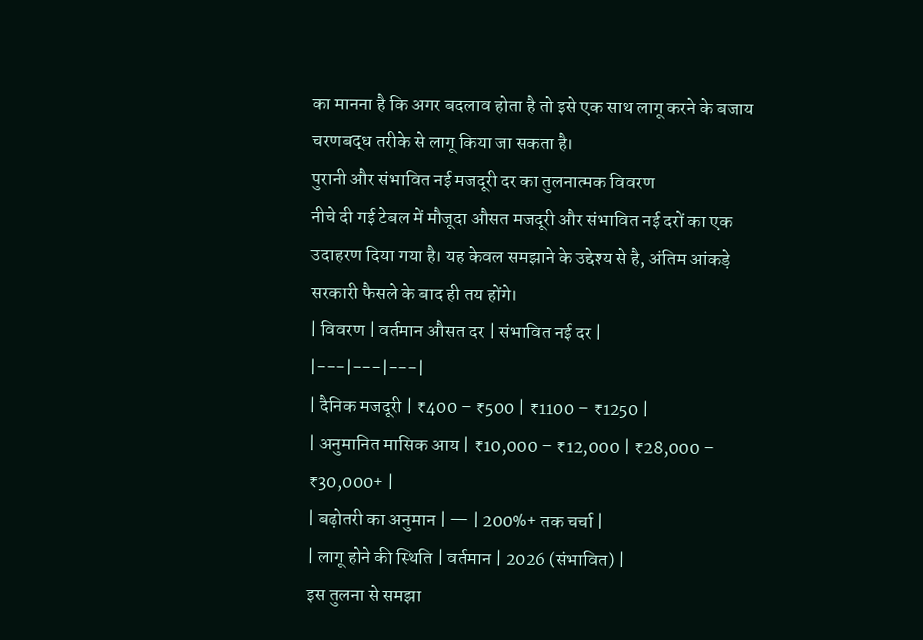का मानना है कि अगर बदलाव होता है तो इसे एक साथ लागू करने के बजाय चरणबद्ध तरीके से लागू किया जा सकता है।
पुरानी और संभावित नई मजदूरी दर का तुलनात्मक विवरण
नीचे दी गई टेबल में मौजूदा औसत मजदूरी और संभावित नई दरों का एक उदाहरण दिया गया है। यह केवल समझाने के उद्देश्य से है, अंतिम आंकड़े सरकारी फैसले के बाद ही तय होंगे।
| विवरण | वर्तमान औसत दर | संभावित नई दर |
|---|---|---|
| दैनिक मजदूरी | ₹400 – ₹500 | ₹1100 – ₹1250 |
| अनुमानित मासिक आय | ₹10,000 – ₹12,000 | ₹28,000 – ₹30,000+ |
| बढ़ोतरी का अनुमान | — | 200%+ तक चर्चा |
| लागू होने की स्थिति | वर्तमान | 2026 (संभावित) |
इस तुलना से समझा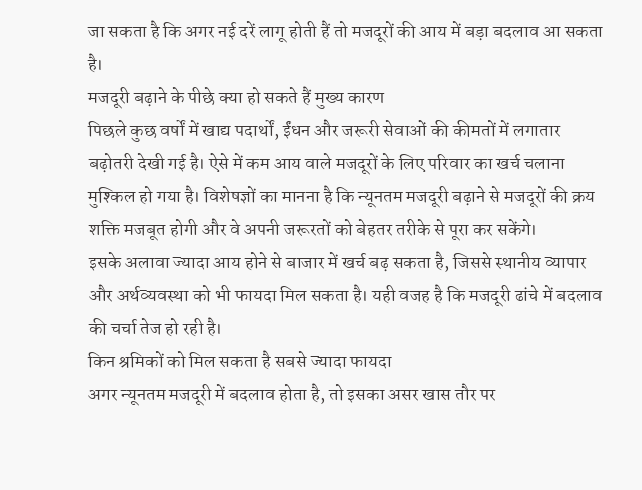जा सकता है कि अगर नई दरें लागू होती हैं तो मजदूरों की आय में बड़ा बदलाव आ सकता है।
मजदूरी बढ़ाने के पीछे क्या हो सकते हैं मुख्य कारण
पिछले कुछ वर्षों में खाद्य पदार्थों, ईंधन और जरूरी सेवाओं की कीमतों में लगातार बढ़ोतरी देखी गई है। ऐसे में कम आय वाले मजदूरों के लिए परिवार का खर्च चलाना मुश्किल हो गया है। विशेषज्ञों का मानना है कि न्यूनतम मजदूरी बढ़ाने से मजदूरों की क्रय शक्ति मजबूत होगी और वे अपनी जरूरतों को बेहतर तरीके से पूरा कर सकेंगे।
इसके अलावा ज्यादा आय होने से बाजार में खर्च बढ़ सकता है, जिससे स्थानीय व्यापार और अर्थव्यवस्था को भी फायदा मिल सकता है। यही वजह है कि मजदूरी ढांचे में बदलाव की चर्चा तेज हो रही है।
किन श्रमिकों को मिल सकता है सबसे ज्यादा फायदा
अगर न्यूनतम मजदूरी में बदलाव होता है, तो इसका असर खास तौर पर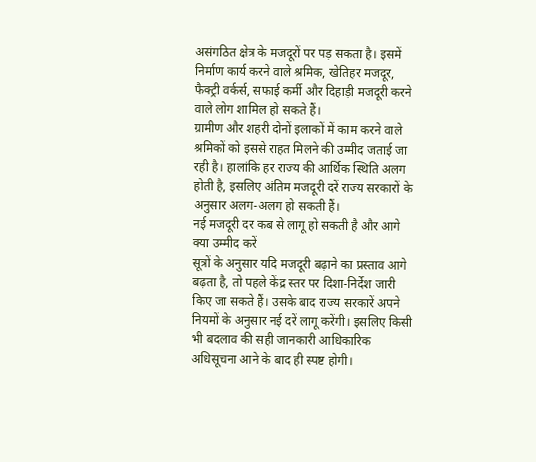असंगठित क्षेत्र के मजदूरों पर पड़ सकता है। इसमें निर्माण कार्य करने वाले श्रमिक, खेतिहर मजदूर, फैक्ट्री वर्कर्स, सफाई कर्मी और दिहाड़ी मजदूरी करने वाले लोग शामिल हो सकते हैं।
ग्रामीण और शहरी दोनों इलाकों में काम करने वाले श्रमिकों को इससे राहत मिलने की उम्मीद जताई जा रही है। हालांकि हर राज्य की आर्थिक स्थिति अलग होती है, इसलिए अंतिम मजदूरी दरें राज्य सरकारों के अनुसार अलग-अलग हो सकती हैं।
नई मजदूरी दर कब से लागू हो सकती है और आगे क्या उम्मीद करें
सूत्रों के अनुसार यदि मजदूरी बढ़ाने का प्रस्ताव आगे बढ़ता है, तो पहले केंद्र स्तर पर दिशा-निर्देश जारी किए जा सकते हैं। उसके बाद राज्य सरकारें अपने नियमों के अनुसार नई दरें लागू करेंगी। इसलिए किसी भी बदलाव की सही जानकारी आधिकारिक अधिसूचना आने के बाद ही स्पष्ट होगी।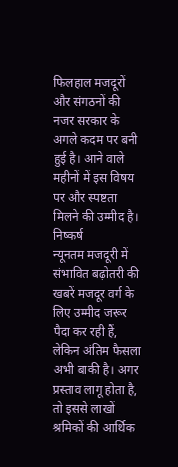फिलहाल मजदूरों और संगठनों की नजर सरकार के अगले कदम पर बनी हुई है। आने वाले महीनों में इस विषय पर और स्पष्टता मिलने की उम्मीद है।
निष्कर्ष
न्यूनतम मजदूरी में संभावित बढ़ोतरी की खबरें मजदूर वर्ग के लिए उम्मीद जरूर पैदा कर रही हैं, लेकिन अंतिम फैसला अभी बाकी है। अगर प्रस्ताव लागू होता है, तो इससे लाखों श्रमिकों की आर्थिक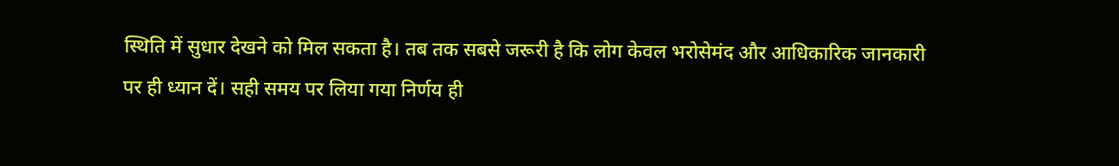स्थिति में सुधार देखने को मिल सकता है। तब तक सबसे जरूरी है कि लोग केवल भरोसेमंद और आधिकारिक जानकारी पर ही ध्यान दें। सही समय पर लिया गया निर्णय ही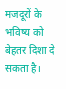मजदूरों के भविष्य को बेहतर दिशा दे सकता है।